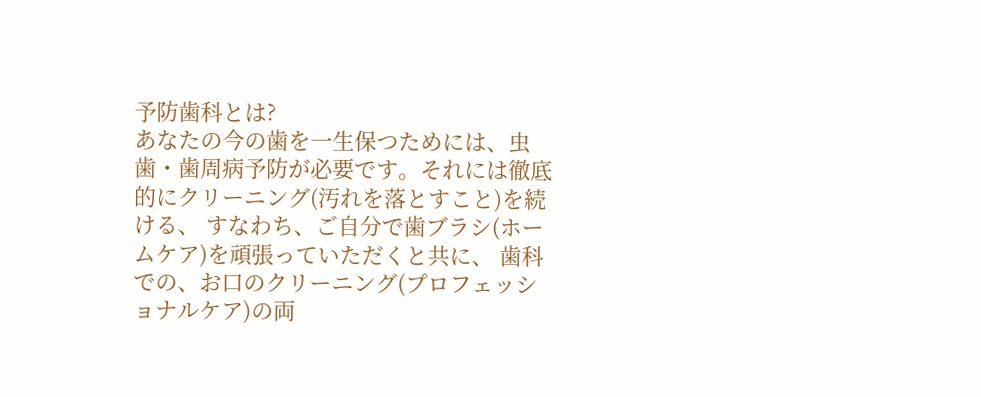予防歯科とは?
あなたの今の歯を一生保つためには、虫歯・歯周病予防が必要です。それには徹底的にクリーニング(汚れを落とすこと)を続ける、 すなわち、ご自分で歯ブラシ(ホームケア)を頑張っていただくと共に、 歯科での、お口のクリーニング(プロフェッショナルケア)の両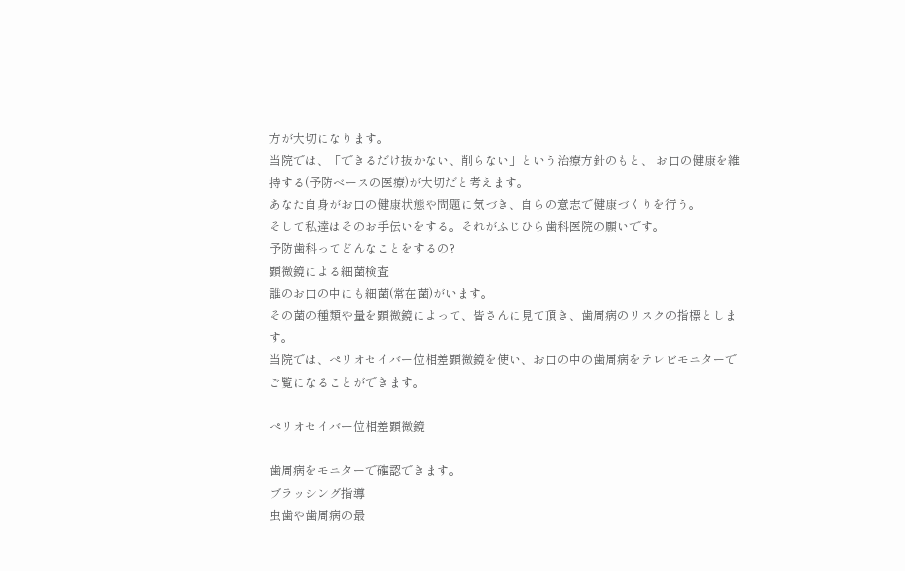方が大切になります。
当院では、「できるだけ抜かない、削らない」という治療方針のもと、 お口の健康を維持する(予防ベースの医療)が大切だと考えます。
あなた自身がお口の健康状態や問題に気づき、自らの意志で健康づくりを行う。
そして私達はそのお手伝いをする。それがふじひら歯科医院の願いです。
予防歯科ってどんなことをするの?
顕微鏡による細菌検査
誰のお口の中にも細菌(常在菌)がいます。
その菌の種類や量を顕微鏡によって、皆さんに見て頂き、歯周病のリスクの指標とします。
当院では、ぺリオセイバー位相差顕微鏡を使い、お口の中の歯周病をテレビモニターでご覧になることができます。

ぺリオセイバー位相差顕微鏡

歯周病をモニターで確認できます。
ブラッシング指導
虫歯や歯周病の最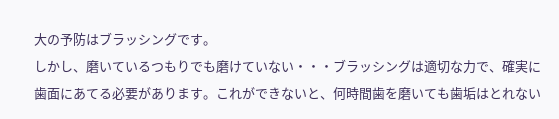大の予防はブラッシングです。
しかし、磨いているつもりでも磨けていない・・・ブラッシングは適切な力で、確実に歯面にあてる必要があります。これができないと、何時間歯を磨いても歯垢はとれない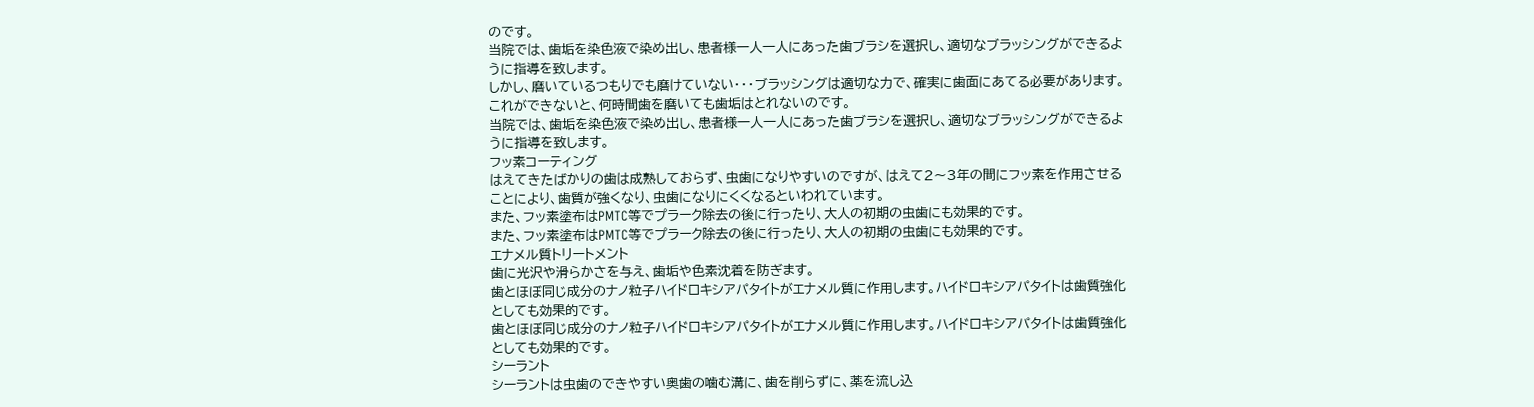のです。
当院では、歯垢を染色液で染め出し、患者様一人一人にあった歯ブラシを選択し、適切なブラッシングができるように指導を致します。
しかし、磨いているつもりでも磨けていない・・・ブラッシングは適切な力で、確実に歯面にあてる必要があります。これができないと、何時間歯を磨いても歯垢はとれないのです。
当院では、歯垢を染色液で染め出し、患者様一人一人にあった歯ブラシを選択し、適切なブラッシングができるように指導を致します。
フッ素コーティング
はえてきたばかりの歯は成熟しておらず、虫歯になりやすいのですが、はえて2〜3年の間にフッ素を作用させることにより、歯質が強くなり、虫歯になりにくくなるといわれています。
また、フッ素塗布はPMTC等でプラーク除去の後に行ったり、大人の初期の虫歯にも効果的です。
また、フッ素塗布はPMTC等でプラーク除去の後に行ったり、大人の初期の虫歯にも効果的です。
エナメル質トリートメント
歯に光沢や滑らかさを与え、歯垢や色素沈着を防ぎます。
歯とほぼ同じ成分のナノ粒子ハイドロキシアパタイトがエナメル質に作用します。ハイドロキシアパタイトは歯質強化としても効果的です。
歯とほぼ同じ成分のナノ粒子ハイドロキシアパタイトがエナメル質に作用します。ハイドロキシアパタイトは歯質強化としても効果的です。
シーラント
シーラントは虫歯のできやすい奥歯の噛む溝に、歯を削らずに、薬を流し込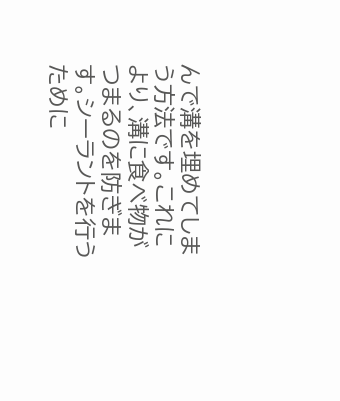んで溝を埋めてしまう方法です。これにより、溝に食べ物がつまるのを防ぎます。シーラントを行うために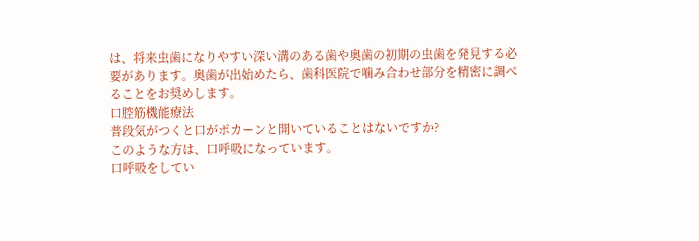は、将来虫歯になりやすい深い溝のある歯や奥歯の初期の虫歯を発見する必要があります。奥歯が出始めたら、歯科医院で噛み合わせ部分を精密に調べることをお奨めします。
口腔筋機能療法
普段気がつくと口がポカーンと開いていることはないですか?
このような方は、口呼吸になっています。
口呼吸をしてい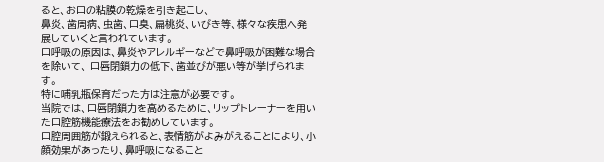ると、お口の粘膜の乾燥を引き起こし、
鼻炎、歯周病、虫歯、口臭、扁桃炎、いびき等、様々な疾患へ発展していくと言われています。
口呼吸の原因は、鼻炎やアレルギーなどで鼻呼吸が困難な場合を除いて、 口唇閉鎖力の低下、歯並びが悪い等が挙げられます。
特に哺乳瓶保育だった方は注意が必要です。
当院では、口唇閉鎖力を高めるために、リップトレーナーを用いた口腔筋機能療法をお勧めしています。
口腔周囲筋が鍛えられると、表情筋がよみがえることにより、小顔効果があったり、鼻呼吸になること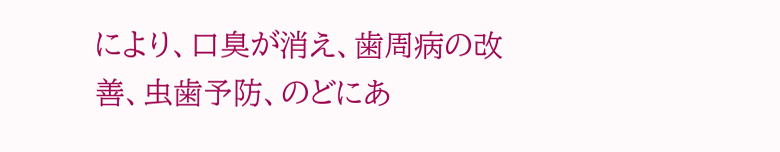により、口臭が消え、歯周病の改善、虫歯予防、のどにあ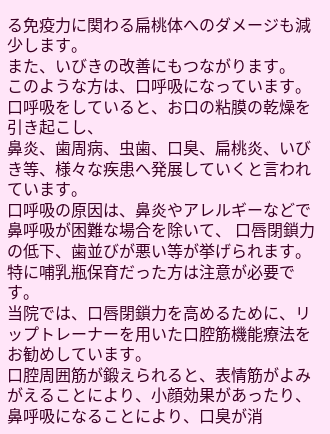る免疫力に関わる扁桃体へのダメージも減少します。
また、いびきの改善にもつながります。
このような方は、口呼吸になっています。
口呼吸をしていると、お口の粘膜の乾燥を引き起こし、
鼻炎、歯周病、虫歯、口臭、扁桃炎、いびき等、様々な疾患へ発展していくと言われています。
口呼吸の原因は、鼻炎やアレルギーなどで鼻呼吸が困難な場合を除いて、 口唇閉鎖力の低下、歯並びが悪い等が挙げられます。
特に哺乳瓶保育だった方は注意が必要です。
当院では、口唇閉鎖力を高めるために、リップトレーナーを用いた口腔筋機能療法をお勧めしています。
口腔周囲筋が鍛えられると、表情筋がよみがえることにより、小顔効果があったり、鼻呼吸になることにより、口臭が消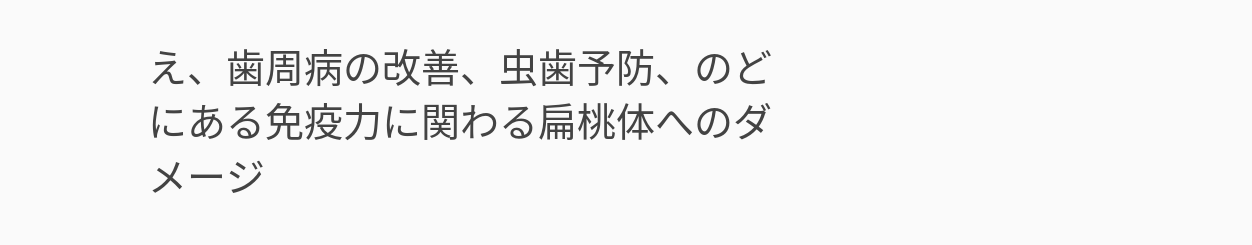え、歯周病の改善、虫歯予防、のどにある免疫力に関わる扁桃体へのダメージ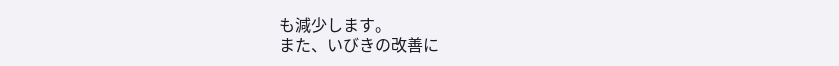も減少します。
また、いびきの改善に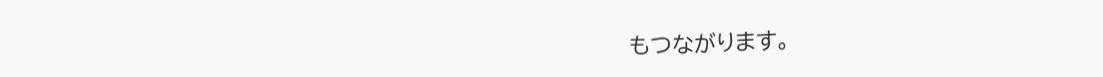もつながります。